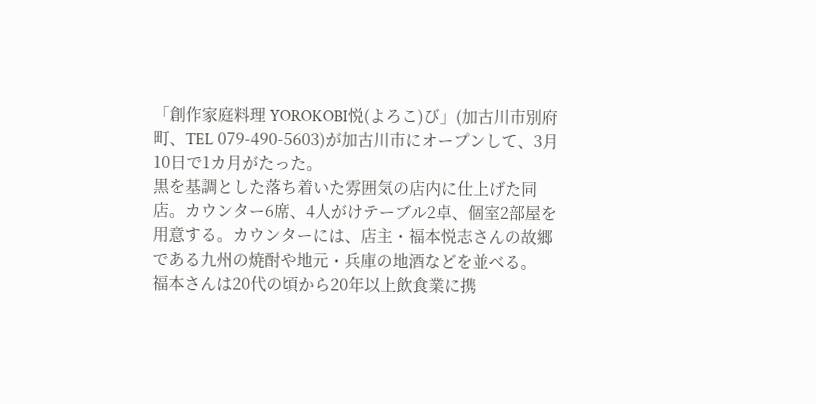「創作家庭料理 YOROKOBI悦(よろこ)び」(加古川市別府町、TEL 079-490-5603)が加古川市にオープンして、3月10日で1カ月がたった。
黒を基調とした落ち着いた雰囲気の店内に仕上げた同店。カウンター6席、4人がけテーブル2卓、個室2部屋を用意する。カウンターには、店主・福本悦志さんの故郷である九州の焼酎や地元・兵庫の地酒などを並べる。
福本さんは20代の頃から20年以上飲食業に携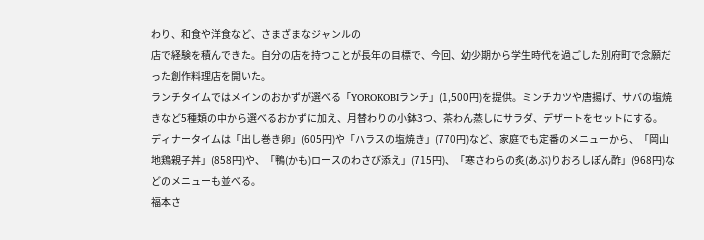わり、和食や洋食など、さまざまなジャンルの
店で経験を積んできた。自分の店を持つことが長年の目標で、今回、幼少期から学生時代を過ごした別府町で念願だった創作料理店を開いた。
ランチタイムではメインのおかずが選べる「YOROKOBIランチ」(1,500円)を提供。ミンチカツや唐揚げ、サバの塩焼きなど5種類の中から選べるおかずに加え、月替わりの小鉢3つ、茶わん蒸しにサラダ、デザートをセットにする。
ディナータイムは「出し巻き卵」(605円)や「ハラスの塩焼き」(770円)など、家庭でも定番のメニューから、「岡山地鶏親子丼」(858円)や、「鴨(かも)ロースのわさび添え」(715円)、「寒さわらの炙(あぶ)りおろしぽん酢」(968円)などのメニューも並べる。
福本さ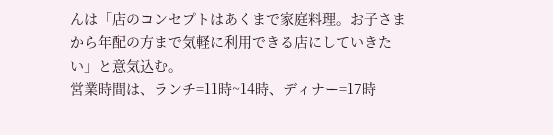んは「店のコンセプトはあくまで家庭料理。お子さまから年配の方まで気軽に利用できる店にしていきたい」と意気込む。
営業時間は、ランチ=11時~14時、ディナー=17時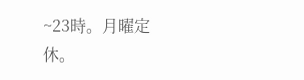~23時。月曜定休。